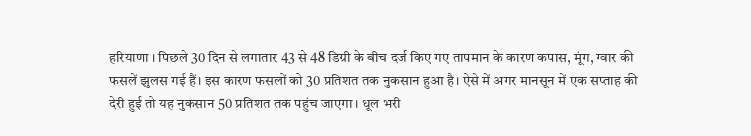हरियाणा । पिछले 30 दिन से लगातार 43 से 48 डिग्री के बीच दर्ज किए गए तापमान के कारण कपास, मूंग, ग्वार की फसलें झुलस गई हैं। इस कारण फसलों को 30 प्रतिशत तक नुकसान हुआ है। ऐसे में अगर मानसून में एक सप्ताह की देरी हुई तो यह नुकसान 50 प्रतिशत तक पहुंच जाएगा। धूल भरी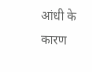आंधी के कारण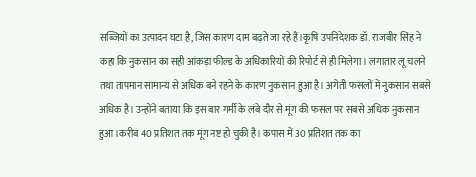सब्जियों का उत्पादन घटा है, जिस कारण दाम बढ़ते जा रहे हैं।कृषि उपनिदेशक डॉ. राजबीर सिंह ने कहा कि नुकसान का सही आंकड़ा फील्ड के अधिकारियों की रिपोर्ट से ही मिलेगा। लगातार लू चलने तथा तापमान सामान्य से अधिक बने रहने के कारण नुकसान हुआ है। अगेती फसलों में नुकसान सबसे अधिक है। उन्होंने बताया कि इस बार गर्मी के लंबे दौर से मूंग की फसल पर सबसे अधिक नुकसान हुआ।करीब 40 प्रतिशत तक मूंग नष्ट हो चुकी है। कपास में 30 प्रतिशत तक का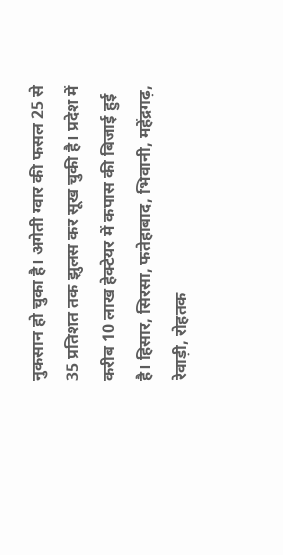नुकसान हो चुका है। अगेती ग्वार की फसल 25 से 35 प्रतिशत तक झुलस कर सूख चुकी है। प्रदेश में करीब 10 लाख हेक्टेयर में कपास की बिजाई हुई है। हिसार, सिरसा, फतेहाबाद, भिवानी, महेंद्रगढ़, रेवाड़ी, रोहतक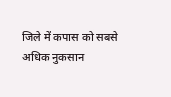जिले में कपास को सबसे अधिक नुकसान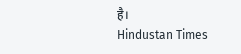है।
Hindustan Times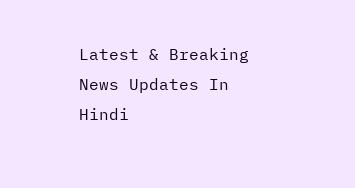Latest & Breaking News Updates In Hindi